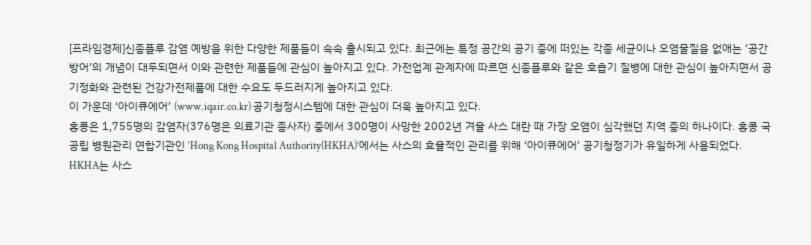[프라임경제]신종플루 감염 예방을 위한 다양한 제품들이 속속 출시되고 있다. 최근에는 특정 공간의 공기 중에 떠있는 각종 세균이나 오염물질을 없애는 ‘공간방어’의 개념이 대두되면서 이와 관련한 제품들에 관심이 높아지고 있다. 가전업계 관계자에 따르면 신종플루와 같은 호흡기 질병에 대한 관심이 높아지면서 공기정화와 관련된 건강가전제품에 대한 수요도 두드러지게 높아지고 있다.
이 가운데 ‘아이큐에어’ (www.iqair.co.kr) 공기청정시스템에 대한 관심이 더욱 높아지고 있다.
홍콩은 1,755명의 감염자(376명은 의료기관 종사자) 중에서 300명이 사망한 2002년 겨울 사스 대란 때 가장 오염이 심각했던 지역 중의 하나이다. 홍콩 국공립 병원관리 연합기관인 ‘Hong Kong Hospital Authority(HKHA)’에서는 사스의 효율적인 관리를 위해 ‘아이큐에어’ 공기청정기가 유일하게 사용되었다.
HKHA는 사스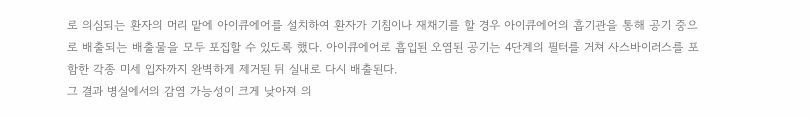로 의심되는 환자의 머리 맡에 아이큐에어를 설치하여 환자가 기침이나 재채기를 할 경우 아이큐에어의 흡기관을 통해 공기 중으로 배출되는 배출물을 모두 포집할 수 있도록 했다. 아이큐에어로 흡입된 오염된 공기는 4단계의 필터를 거쳐 사스바이러스를 포함한 각종 미세 입자까지 완벽하게 제거된 뒤 실내로 다시 배출된다.
그 결과 병실에서의 감염 가능성이 크게 낮아져 의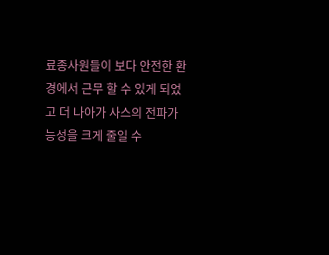료종사원들이 보다 안전한 환경에서 근무 할 수 있게 되었고 더 나아가 사스의 전파가능성을 크게 줄일 수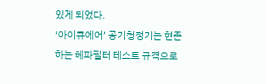있게 되었다.
‘아이큐에어’ 공기청정기는 현존하는 헤파필터 테스트 규격으로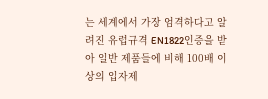는 세계에서 가장 엄격하다고 알려진 유럽규격 EN1822인증을 받아 일반 제품들에 비해 100배 이상의 입자제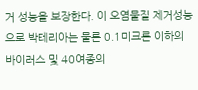거 성능을 보장한다. 이 오염물질 제거성능으로 박테리아는 물론 0.1미크론 이하의 바이러스 및 40여종의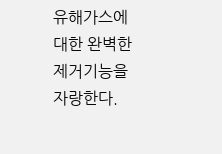유해가스에 대한 완벽한 제거기능을 자랑한다.